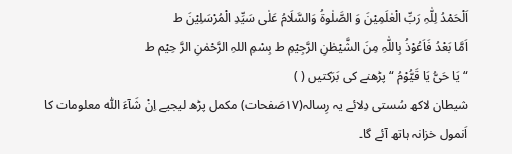اَلْحَمْدُ لِلّٰہِ رَبِّ الْعٰلَمِیْنَ وَ الصَّلٰوۃُ وَالسَّلَامُ عَلٰی سَیِّدِ الْمُرْسَلِیْنَ ط
اَمَّا بَعْدُ فَاَعُوْذُ بِاللّٰہِ مِنَ الشَّیْطٰنِ الرَّجِیْمِ ط بِسْمِ اللہِ الرَّحْمٰنِ الرَّ حِیْم ط
“ یَا حَیُّ یَا قَیُّوْمُ “ پڑھنے کی بَرَکتیں ( )
شیطان لاکھ سُستی دِلائے یہ رِسالہ(۱۷صَفحات) مکمل پڑھ لیجیے اِنْ شَآءَ اللّٰہ معلومات کا اَنمول خزانہ ہاتھ آئے گا۔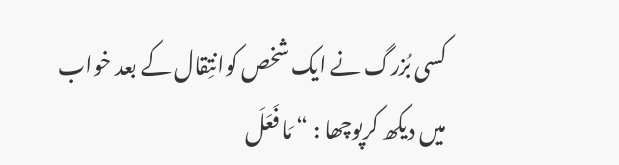کسی بُزرگ نے ایک شخص کوانتِقال کے بعد خواب میں دیکھ کرپوچھا : “ مَا فَعَلَ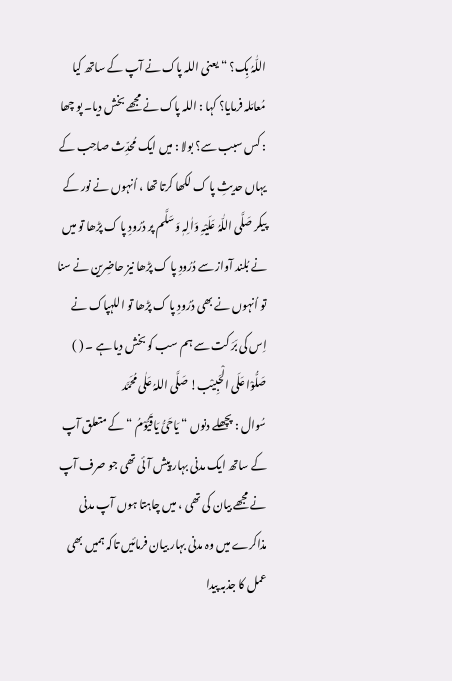اللّٰہُ بِک؟ “ یعنی اللہ پاک نے آپ کے ساتھ کیا مُعامَلہ فرمایا؟ کہا : اللہ پاک نے مجھے بخش دیا۔ پو چھا : کس سبب سے؟ بولا : میں ایک مُحدِّث صاحِب کے یہاں حدیثِ پا ک لکھا کرتا تھا ، اُنہوں نے نور کے پیکر صَلَّی اللّٰہُ عَلَیْہِ وَاٰلِہٖ وَ سَلَّم پر دُرُودِ پا ک پڑھا تو میں نے بُلند آواز سے دُرُودِ پا ک پڑھا نیز حاضِرین نے سنا تو اُنہوں نے بھی دُرُودِ پا ک پڑھا تو اللہپاک نے اِس کی بَرَ کت سے ہم سب کو بخش دیا ہے ۔ ( )
صَلُّوْا عَلَی الْحَبِیْب! صَلَّی اللہُ عَلٰی مُحَمَّد
سُوال : پچھلے دنوں “ یَاحَیُّ یَاقَیُّوْمُ “ کے متعلق آپ کے ساتھ ایک مدنی بہار پیش آئی تھی جو صرف آپ نے مجھے بیان کی تھی ، میں چاہتا ہوں آپ مدنی مذاکرے میں وہ مدنی بہار بیان فرمائیں تاکہ ہمیں بھی عمل کا جذبہ پیدا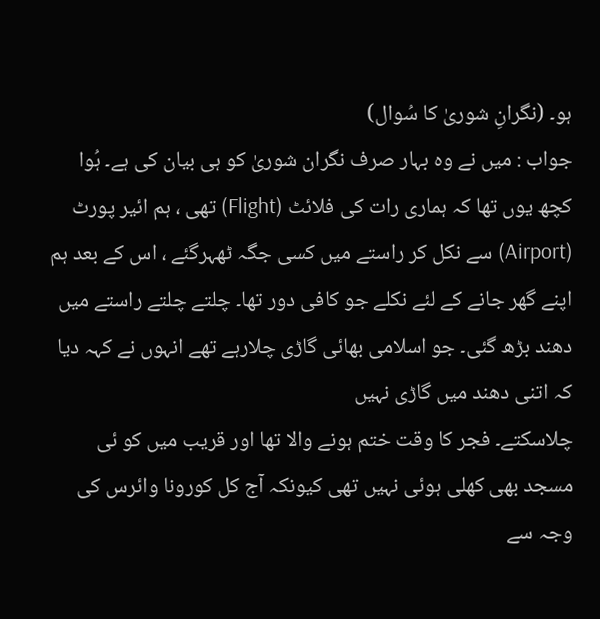ہو۔ (نگرانِ شوریٰ کا سُوال)
جواب : میں نے وہ بہار صرف نگران شوریٰ کو ہی بیان کی ہے۔ ہُوا کچھ یوں تھا کہ ہماری رات کی فلائٹ (Flight) تھی ، ہم ائیر پورٹ (Airport) سے نکل کر راستے میں کسی جگہ ٹھہرگئے ، اس کے بعد ہم اپنے گھر جانے کے لئے نکلے جو کافی دور تھا۔ چلتے چلتے راستے میں دھند بڑھ گئی۔ جو اسلامی بھائی گاڑی چلارہے تھے انہوں نے کہہ دیا کہ اتنی دھند میں گاڑی نہیں
چلاسکتے۔ فجر کا وقت ختم ہونے والا تھا اور قریب میں کو ئی مسجد بھی کھلی ہوئی نہیں تھی کیونکہ آج کل کورونا وائرس کی وجہ سے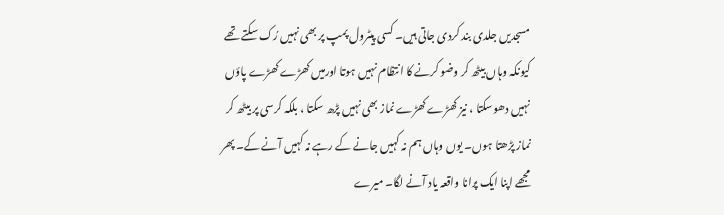مسجدیں جلدی بند کردی جاتی ہیں۔ کسی پیٹرول پمپ پر بھی نہیں رُک سکتے تھے کیونکہ وہاں بیٹھ کر وضو کرنے کا انتظام نہیں ہوتا اورمیں کھڑے کھڑے پاؤں نہیں دھوسکتا ، نیز کھڑے کھڑے نماز بھی نہیں پڑھ سکتا ، بلکہ کرسی پر بیٹھ کر نماز پڑھتا ہوں۔ یوں وہاں ہم نہ کہیں جانے کے رہے نہ کہیں آنے کے۔ پھر مجھے اپنا ایک پرانا واقعہ یاد آنے لگا۔ میرے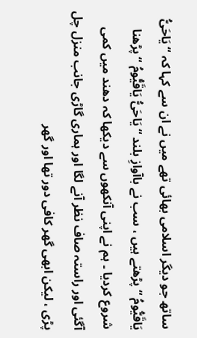ساتھ جو دیگر اسلامی بھائی تھے میں نے ان سے کہا کہ “ یَاحَیُّ یَاقَیُّومُ “ پڑھتے ہیں ، سب نے باآوازِ بلند “ یَاحَیُّ یَاقَیُّومُ “ پڑھنا شروع کردیا ۔ ہم نے اپنی آنکھوں سے دیکھا کہ دھند میں کمی آگئی اور راستہ صاف نظر آنے لگا اور ہماری گاڑی جانب منزل چل پڑی ، لیکن ابھی گھر کافی دور تھا اور گھر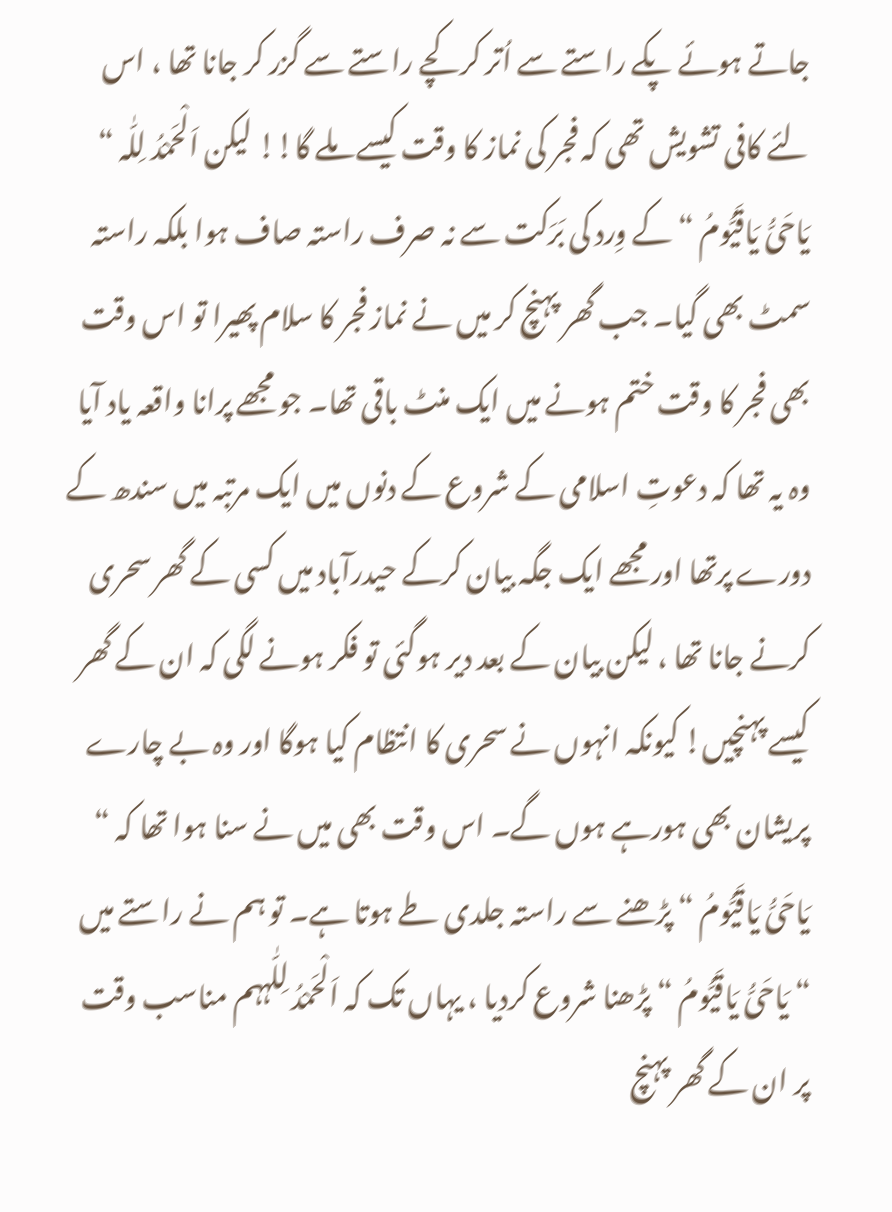جاتے ہوئے پکے راستے سے اُتر کر کچے راستے سے گزر کر جانا تھا ، اس لئے کافی تشویش تھی کہ فجر کی نماز کا وقت کیسے ملے گا!! لیکن اَلْحَمْدُ لِلّٰہ “ یَاحَیُّ یَاقَیُّومُ “ کے وِرد کی بَرَکت سے نہ صرف راستہ صاف ہوا بلکہ راستہ سمٹ بھی گیا۔ جب گھر پہنچ کر میں نے نماز فجر کا سلام پھیرا تو اس وقت بھی فجر کا وقت ختم ہونے میں ایک منٹ باقی تھا۔ جو مجھے پرانا واقعہ یاد آیا وہ یہ تھا کہ دعوتِ اسلامی کے شروع کے دنوں میں ایک مرتبہ میں سندھ کے دورے پرتھا اور مجھے ایک جگہ بیان کرکے حیدرآباد میں کسی کے گھر سحری کرنے جانا تھا ، لیکن بیان کے بعد دیر ہوگئی تو فکر ہونے لگی کہ ان کے گھر کیسے پہنچیں! کیونکہ انہوں نے سحری کا انتظام کیا ہوگا اور وہ بے چارے پریشان بھی ہورہے ہوں گے۔ اس وقت بھی میں نے سنا ہوا تھا کہ “ یَاحَیُّ یَاقَیُّومُ “ پڑھنے سے راستہ جلدی طے ہوتا ہے۔ تو ہم نے راستے میں “ یَاحَیُّ یَاقَیُّومُ “ پڑھنا شروع کردیا ، یہاں تک کہ اَلْحَمْدُ لِلّٰہہم مناسب وقت پر ان کے گھر پہنچ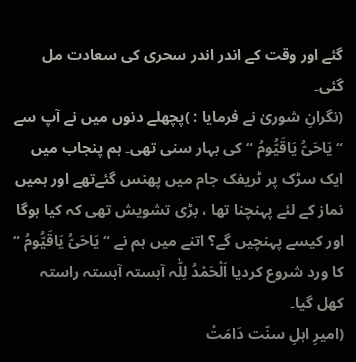گئے اور وقت کے اندر اندر سحری کی سعادت مل گئی۔
(نگرانِ شوریٰ نے فرمایا : )پچھلے دنوں میں نے آپ سے “ یَاحَیُّ یَاقَیُّومُ “ کی بہار سنی تھی۔ ہم پنجاب میں ایک سڑک پر ٹریفک جام میں پھنس گئےتھے اور ہمیں نماز کے لئے پہنچنا تھا ، بڑی تشویش تھی کہ کیا ہوگا اور کیسے پہنچیں گے؟ اتنے میں ہم نے “ یَاحَیُّ یَاقَیُّومُ “ کا ورد شروع کردیا اَلْحَمْدُ لِلّٰہ آہستہ آہستہ راستہ کھل گیا۔
(امیرِ اہلِ سنّت دَامَتْ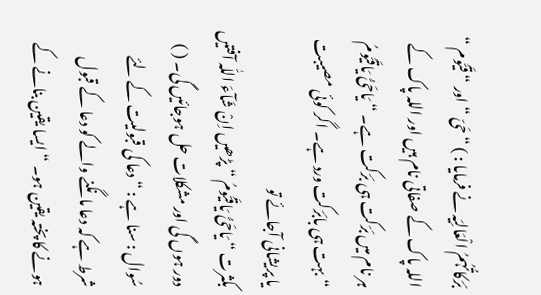بَرَکاتُہُمُ الْعَالِیَہ نے فرمایا : ) “ حَیّ “ اور “ قَیُّوم “ اللہ پاک کے صفاتی نام ہیں اور اللہ پاک کے ہر نام میں بَرَکت ہی بَرَکت ہے۔ “ یَاحَیُّ یَاقَیُّومُ “ بہت ہی بابَرَکت ورد ہے۔ اگر کوئی مصیبت یا پریشانی آجائے تو
بکثرت “ یَاحَیُّ یَاقَیُّومُ “ پڑھیں اِنْ شَآءَ اللّٰہ آفتیں دور ہوں گی اور مشکلات حل ہوجائیں گی۔ ( )
سُوال : سنا ہے : “ دعا کی قبولیت کے لئے شرط ہے کہ دعا مانگنے والے کو دعا کے قبول ہونے کا پختہ یقین ہو۔ “ ایسا یقین بنانے کے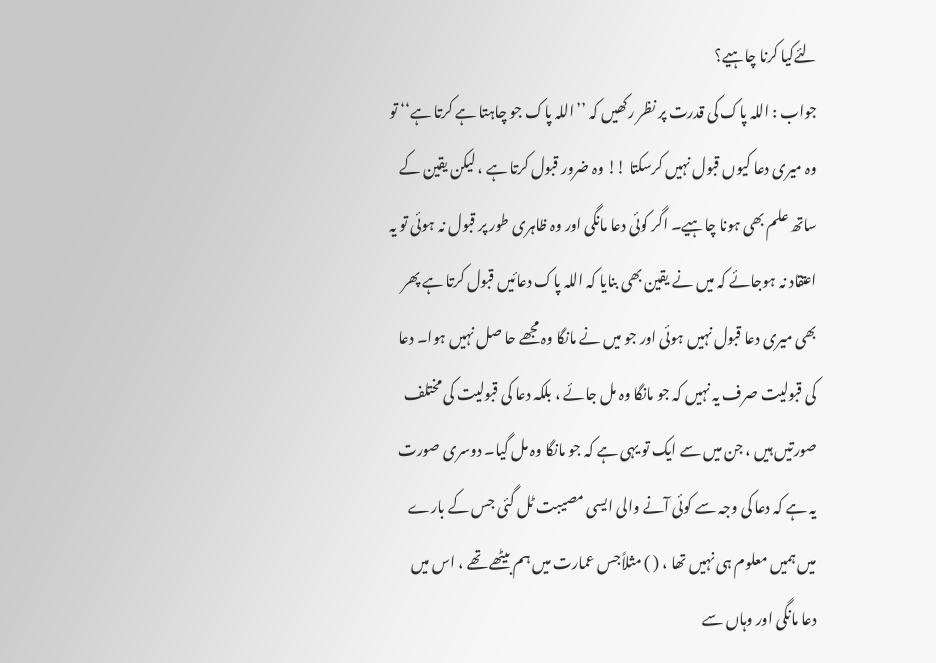لئےکیا کرنا چاہیے؟
جواب : اللہ پاک کی قدرت پر نظر رکھیں کہ ’’اللہ پاک جو چاہتا ہے کرتا ہے‘‘ تو وہ میری دعا کیوں قبول نہیں کرسکتا !! وہ ضرور قبول کرتا ہے ، لیکن یقین کے ساتھ علم بھی ہونا چاہیے۔ اگر کوئی دعا مانگی اور وہ ظاہری طور پر قبول نہ ہوئی تو یہ اعتقاد نہ ہوجائے کہ میں نے یقین بھی بنایا کہ اللہ پاک دعائیں قبول کرتا ہے پھر بھی میری دعا قبول نہیں ہوئی اور جو میں نے مانگا وہ مجھے حا صل نہیں ہوا۔ دعا کی قبولیت صرف یہ نہیں کہ جو مانگا وہ مل جائے ، بلکہ دعا کی قبولیت کی مختلف صورتیں ہیں ، جن میں سے ایک تو یہی ہے کہ جو مانگا وہ مل گیا۔ دوسری صورت یہ ہے کہ دعا کی وجہ سے کوئی آنے والی ایسی مصیبت ٹل گئی جس کے بارے میں ہمیں معلوم ہی نہیں تھا ، ( ) مثلاًجس عمارت میں ہم بیٹھے تھے ، اس میں دعا مانگی اور وہاں سے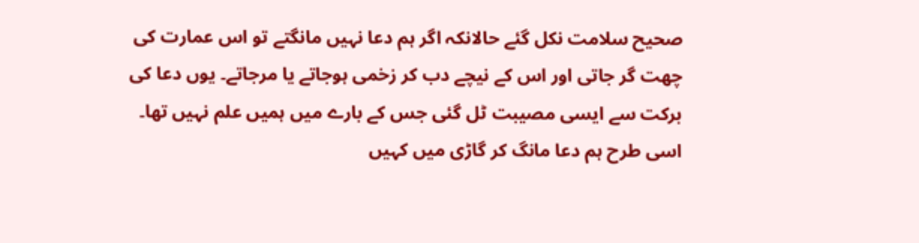صحیح سلامت نکل گئے حالانکہ اگر ہم دعا نہیں مانگتے تو اس عمارت کی چھت گر جاتی اور اس کے نیچے دب کر زخمی ہوجاتے یا مرجاتے۔ یوں دعا کی برکت سے ایسی مصیبت ٹل گئی جس کے بارے میں ہمیں علم نہیں تھا۔ اسی طرح ہم دعا مانگ کر گاڑی میں کہیں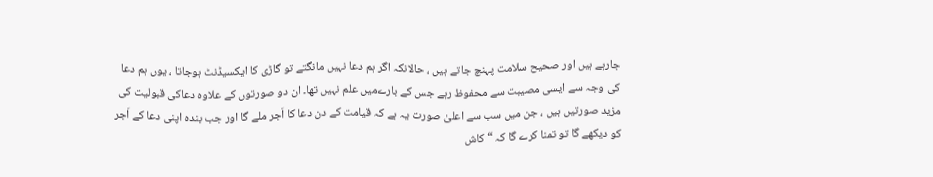جارہے ہیں اور صحیح سلامت پہنچ جاتے ہیں ، حالانکہ اگر ہم دعا نہیں مانگتے تو گاڑی کا ایکسیڈنٹ ہوجاتا ، یوں ہم دعا کی وجہ سے ایسی مصیبت سے محفوظ رہے جس کے بارےمیں علم نہیں تھا۔ ان دو صورتوں کے علاوہ دعاکی قبولیت کی مزید صورتیں ہیں ، جن میں سب سے اعلیٰ صورت یہ ہے کہ قیامت کے دن دعا کا اَجر ملے گا اور جب بندہ اپنی دعا کے اَجر کو دیکھے گا تو تمنا کرے گا کہ “ کاش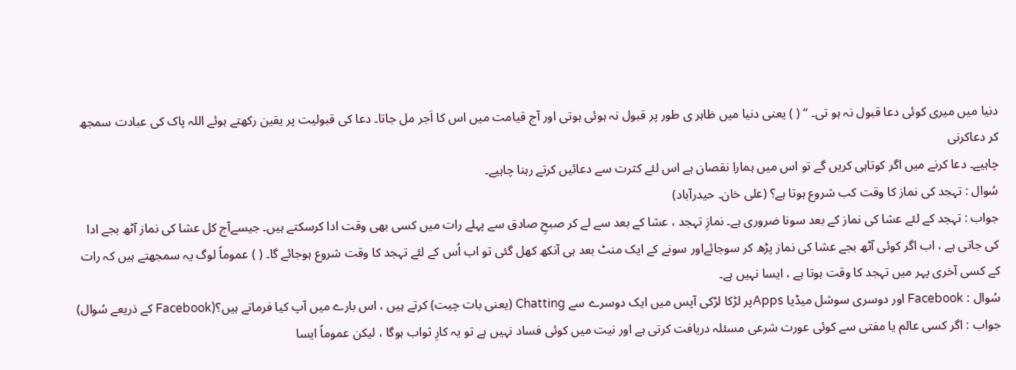دنیا میں میری کوئی دعا قبول نہ ہو تی۔ “ ( ) یعنی دنیا میں ظاہر ی طور پر قبول نہ ہوئی ہوتی اور آج قیامت میں اس کا اَجر مل جاتا۔ دعا کی قبولیت پر یقین رکھتے ہوئے اللہ پاک کی عبادت سمجھ کر دعاکرنی
چاہیے۔ دعا کرنے میں اگر کوتاہی کریں گے تو اس میں ہمارا نقصان ہے اس لئے کثرت سے دعائیں کرتے رہنا چاہیے۔
سُوال : تہجد کی نماز کا وقت کب شروع ہوتا ہے؟ (علی خان۔ حیدرآباد)
جواب : تہجد کے لئے عشا کی نماز کے بعد سونا ضروری ہے۔ نمازِ تہجد ، عشا کے بعد سے لے کر صبحِ صادق سے پہلے رات میں کسی بھی وقت ادا کرسکتے ہیں۔ جیسےآج کل عشا کی نماز آٹھ بجے ادا کی جاتی ہے ، اب اگر کوئی آٹھ بجے عشا کی نماز پڑھ کر سوجائےاور سونے کے ایک منٹ بعد ہی آنکھ کھل گئی تو اب اُس کے لئے تہجد کا وقت شروع ہوجائے گا۔ ( ) عموماً لوگ یہ سمجھتے ہیں کہ رات کے کسی آخری پہر میں تہجد کا وقت ہوتا ہے ، ایسا نہیں ہے۔
سُوال : Facebook اور دوسری سوشل میڈیا Appsپر لڑکا لڑکی آپس میں ایک دوسرے سے Chatting (یعنی بات چیت) کرتے ہیں ، اس بارے میں آپ کیا فرماتے ہیں؟(Facebook کے ذریعے سُوال)
جواب : اگر کسی عالم یا مفتی سے کوئی عورت شرعی مسئلہ دریافت کرتی ہے اور نیت میں کوئی فساد نہیں ہے تو یہ کارِ ثواب ہوگا ، لیکن عموماً ایسا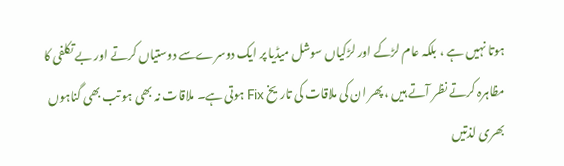ہوتا نہیں ہے ، بلکہ عام لڑکے اور لڑکیاں سوشل میڈیا پر ایک دوسرےسے دوستیاں کرتے اور بے تکلفی کا مظاہرہ کرتے نظر آتے ہیں ، پھر ان کی ملاقات کی تاریخ Fix ہوتی ہے۔ ملاقات نہ بھی ہو تب بھی گناہوں بھری لذتیں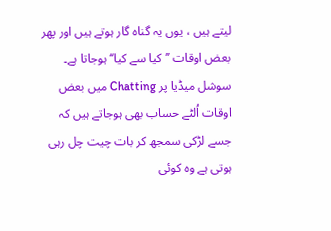لیتے ہیں ، یوں یہ گناہ گار ہوتے ہیں اور پھر بعض اوقات ’’کیا سے کیا‘‘ ہوجاتا ہے۔ سوشل میڈیا پر Chatting میں بعض اوقات اُلٹے حساب بھی ہوجاتے ہیں کہ جسے لڑکی سمجھ کر بات چیت چل رہی ہوتی ہے وہ کوئی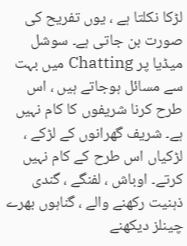لڑکا نکلتا ہے ، یوں تفریح کی صورت بن جاتی ہے۔ سوشل میڈیا پر Chatting میں بہت سے مسائل ہوجاتے ہیں ، اس طرح کرنا شریفوں کا کام نہیں ہے۔ شریف گھرانوں کے لڑکے ، لڑکیاں اس طرح کے کام نہیں کرتے۔ اوباش ، لفنگے ، گندی ذہنیت رکھنے والے ، گناہوں بھرے چینلز دیکھنے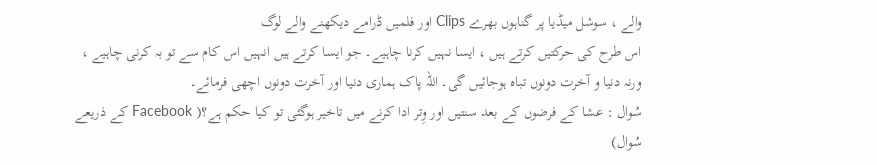والے ، سوشل میڈیا پر گناہوں بھرے Clips اور فلمیں ڈرامے دیکھنے والے لوگ
اس طرح کی حرکتیں کرتے ہیں ، ایسا نہیں کرنا چاہیے۔ جو ایسا کرتے ہیں انہیں اس کام سے تو بہ کرنی چاہیے ، ورنہ دنیا و آخرت دونوں تباہ ہوجائیں گی۔ اللہ پاک ہماری دنیا اور آخرت دونوں اچھی فرمائے۔
سُوال : عشا کے فرضوں کے بعد سنتیں اور وِتر ادا کرنے میں تاخیر ہوگئی تو کیا حکم ہے؟( Facebook کے ذریعے سُوال)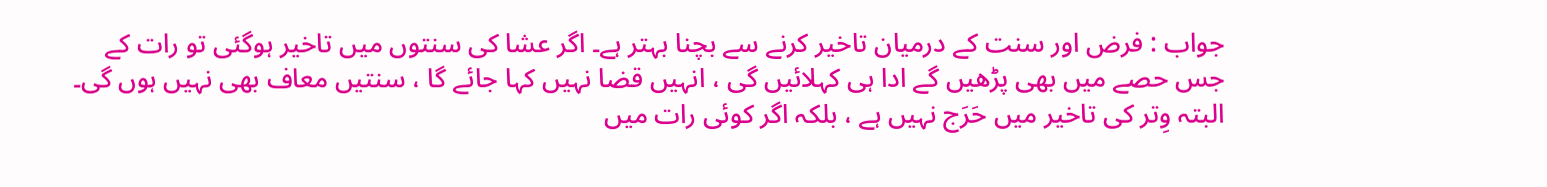جواب : فرض اور سنت کے درمیان تاخیر کرنے سے بچنا بہتر ہے۔ اگر عشا کی سنتوں میں تاخیر ہوگئی تو رات کے جس حصے میں بھی پڑھیں گے ادا ہی کہلائیں گی ، انہیں قضا نہیں کہا جائے گا ، سنتیں معاف بھی نہیں ہوں گی۔ البتہ وِتر کی تاخیر میں حَرَج نہیں ہے ، بلکہ اگر کوئی رات میں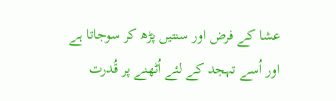عشا کے فرض اور سنتیں پڑھ کر سوجاتا ہے اور اُسے تہجد کے لئے اُٹھنے پر قُدرت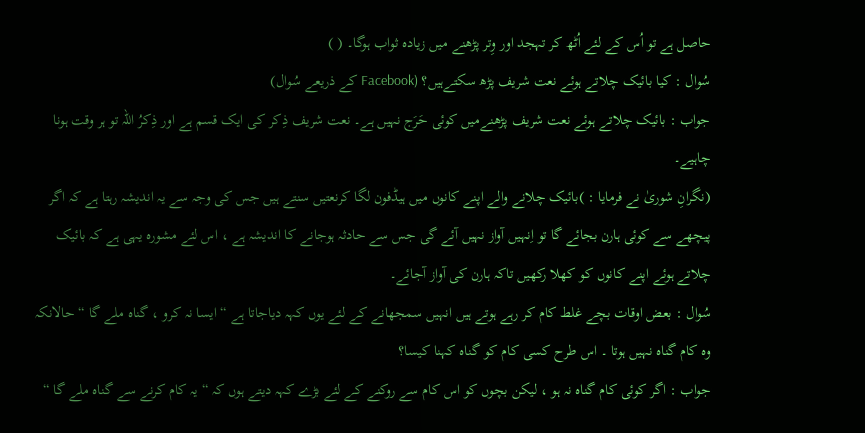حاصل ہے تو اُس کے لئے اُٹھ کر تہجد اور وِتر پڑھنے میں زیادہ ثواب ہوگا۔ ( )
سُوال : کیا بائیک چلاتے ہوئے نعت شریف پڑھ سکتےہیں؟ (Facebook کے ذریعے سُوال)
جواب : بائیک چلاتے ہوئے نعت شریف پڑھنےمیں کوئی حَرَج نہیں ہے۔ نعت شریف ذِکر کی ایک قسم ہے اور ذِکرُ اللہ تو ہر وقت ہونا چاہیے۔
(نگرانِ شوریٰ نے فرمایا : )بائیک چلانے والے اپنے کانوں میں ہیڈفون لگا کرنعتیں سنتے ہیں جس کی وجہ سے یہ اندیشہ رہتا ہے کہ اگر پیچھے سے کوئی ہارن بجائے گا تو اِنہیں آواز نہیں آئے گی جس سے حادثہ ہوجانے کا اندیشہ ہے ، اس لئے مشورہ یہی ہے کہ بائیک چلاتے ہوئے اپنے کانوں کو کھلا رکھیں تاکہ ہارن کی آواز آجائے۔
سُوال : بعض اوقات بچے غلط کام کر رہے ہوتے ہیں انہیں سمجھانے کے لئے یوں کہہ دیاجاتا ہے “ ایسا نہ کرو ، گناہ ملے گا “ حالانکہ وہ کام گناہ نہیں ہوتا ۔ اس طرح کسی کام کو گناہ کہنا کیسا؟
جواب : اگر کوئی کام گناہ نہ ہو ، لیکن بچوں کو اس کام سے روکنے کے لئے بڑے کہہ دیتے ہوں کہ “ یہ کام کرنے سے گناہ ملے گا “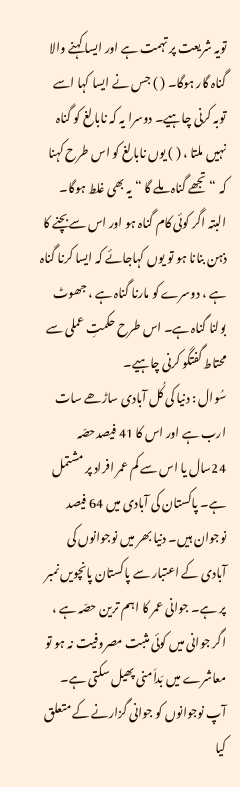تویہ شریعت پر تہمت ہے اور ایسا کہنے والا گناہ گار ہوگا۔ ( ) جس نے ایسا کہا اسے توبہ کرنی چاہیے۔ دوسرا یہ کہ نابالغ کو گناہ نہیں ملتا ، ( ) یوں نابالغ کو اس طرح کہنا کہ “ تجھے گناہ ملے گا “ یہ بھی غلط ہوگا۔ البتہ اگر کوئی کام گناہ ہو اور اس سےبچنے کا ذہن بنانا ہو تو یوں کہاجائے کہ ایسا کرنا گناہ ہے ، دوسرے کو مارنا گناہ ہے ، جھوٹ بولنا گناہ ہے۔ اس طرح حکمتِ عملی سے محتاط گفتگو کرنی چاہیے۔
سُوال : دنیا کی کُل آبادی ساڑھے سات ارب ہے اور اس کا 41 فیصدحصّہ 24سال یا اس سے کم عمر افراد پر مشتمل ہے۔ پاکستان کی آبادی میں 64 فیصد نوجوان ہیں۔ دنیا بھر میں نوجوانوں کی آبادی کے اعتبار سے پاکستان پانچویں نمبر پر ہے۔ جوانی عمر کا اہم ترین حصّہ ہے ، اگر جوانی میں کوئی مثبت مصروفیت نہ ہو تو معاشرے میں بَداَمنی پھیل سکتی ہے۔ آپ نوجوانوں کو جوانی گزارنے کے متعلق کیا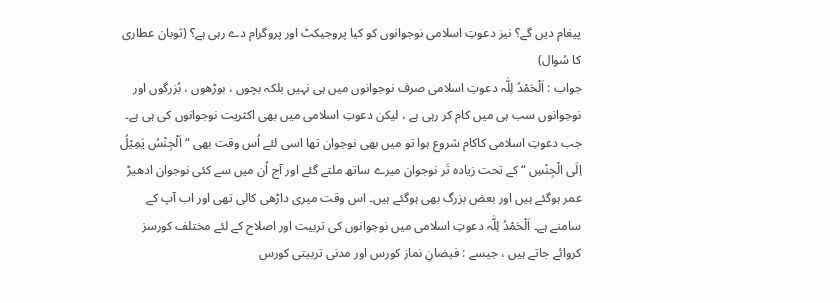پیغام دیں گے؟ نیز دعوتِ اسلامی نوجوانوں کو کیا پروجیکٹ اور پروگرام دے رہی ہے؟ (ثوبان عطاری کا سُوال)
جواب : اَلْحَمْدُ لِلّٰہ دعوتِ اسلامی صرف نوجوانوں میں ہی نہیں بلکہ بچوں ، بوڑھوں ، بُزرگوں اور نوجوانوں سب ہی میں کام کر رہی ہے ، لیکن دعوتِ اسلامی میں بھی اکثریت نوجوانوں کی ہی ہے۔ جب دعوتِ اسلامی کاکام شروع ہوا تو میں بھی نوجوان تھا اسی لئے اُس وقت بھی “ اَلْجِنْسُ یَمِیْلُ اِلَی الْجِنْسِ “ کے تحت زیادہ تَر نوجوان میرے ساتھ ملتے گئے اور آج اُن میں سے کئی نوجوان ادھیڑ عمر ہوگئے ہیں اور بعض بزرگ بھی ہوگئے ہیں۔ اس وقت میری داڑھی کالی تھی اور اب آپ کے سامنے ہے۔ اَلْحَمْدُ لِلّٰہ دعوتِ اسلامی میں نوجوانوں کی تربیت اور اصلاح کے لئے مختلف کورسز کروائے جاتے ہیں ، جیسے : فیضانِ نماز کورس اور مدنی تربیتی کورس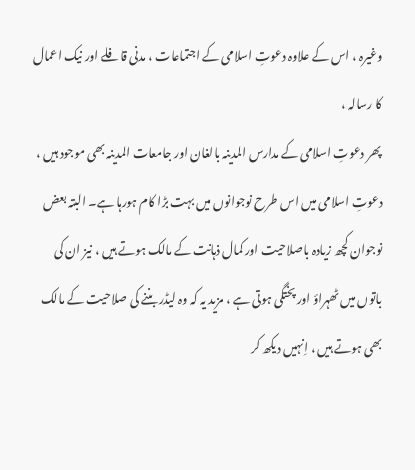وغیرہ ، اس کے علاوہ دعوتِ اسلامی کے اجتماعات ، مدنی قافلے اور نیک اعمال کا رسالہ ،
پھر دعوتِ اسلامی کے مدارس المدینہ بالغان اور جامعات المدینہ بھی موجود ہیں ، دعوتِ اسلامی میں اس طرح نوجوانوں میں بہت بڑا کام ہورہا ہے۔ البتہ بعض نوجوان کچھ زیادہ باصلاحیت اور کمال ذہانت کے مالک ہوتے ہیں ، نیز ان کی باتوں میں ٹھہراؤ اور پختگی ہوتی ہے ، مزید یہ کہ وہ لیڈر بننے کی صلاحیت کے مالک بھی ہوتے ہیں ، اِنہیں دیکھ کر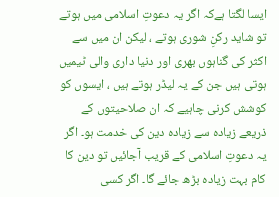ایسا لگتا ہےکہ اگر یہ دعوتِ اسلامی میں ہوتے تو شاید رکنِ شوری ہوتے ، لیکن ان میں سے اکثر کی گناہوں بھری اور دنیا داری والی ٹیمیں ہوتی ہیں جن کے یہ لیڈر ہوتے ہیں ، ایسوں کو کوشش کرنی چاہیے کہ ان صلاحیتوں کے ذریعے زیادہ سے زیادہ دین کی خدمت ہو۔ اگر یہ دعوتِ اسلامی کے قریب آجائیں تو دین کا کام بہت زیادہ بڑھ جائے گا۔ اگر کسی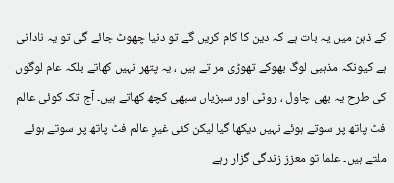کے ذہن میں یہ بات ہے کہ دین کا کام کریں گے تو دنیا چھوٹ جائے گی تو یہ نادانی ہے کیونکہ مذہبی لوگ بھوکے تھوڑی مر تے ہیں ، یہ پتھر نہیں کھاتے بلکہ عام لوگوں کی طرح یہ بھی چاول ، روٹی اور سبزیاں سبھی کچھ کھاتے ہیں۔ آج تک کوئی عالم فٹ پاتھ پر سوتے ہوئے نہیں دیکھا گیا لیکن کئی غیرِ عالم فٹ پاتھ پر سوتے ہوئے ملتے ہیں۔ علما تو معزز زندگی گزار رہے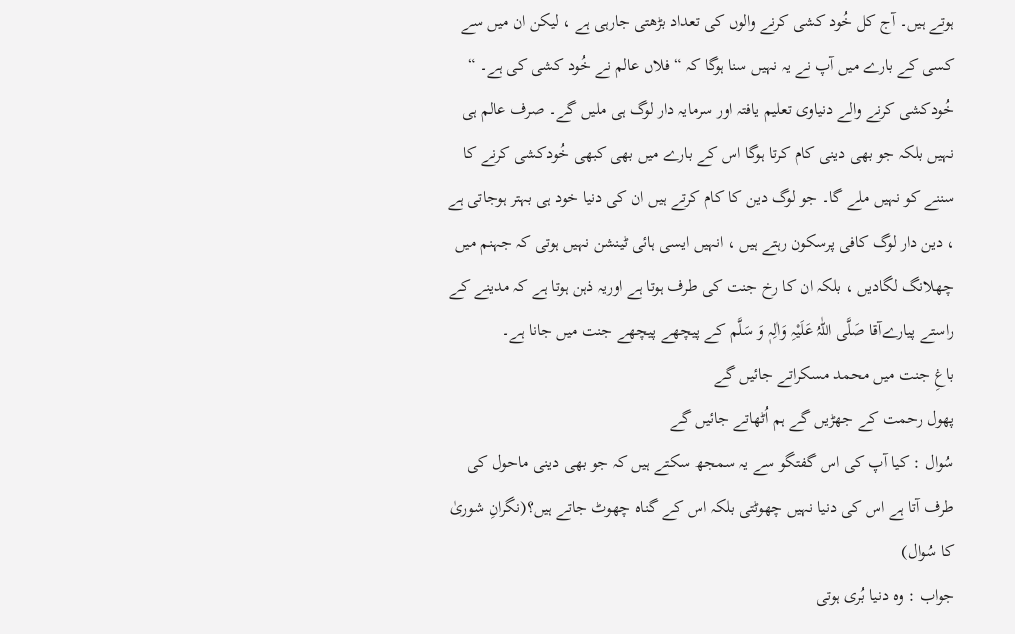ہوتے ہیں۔ آج کل خُود کشی کرنے والوں کی تعداد بڑھتی جارہی ہے ، لیکن ان میں سے کسی کے بارے میں آپ نے یہ نہیں سنا ہوگا کہ “ فلاں عالم نے خُود کشی کی ہے۔ “ خُودکشی کرنے والے دنیاوی تعلیم یافتہ اور سرمایہ دار لوگ ہی ملیں گے۔ صرف عالم ہی نہیں بلکہ جو بھی دینی کام کرتا ہوگا اس کے بارے میں بھی کبھی خُودکشی کرنے کا سننے کو نہیں ملے گا۔ جو لوگ دین کا کام کرتے ہیں ان کی دنیا خود ہی بہتر ہوجاتی ہے ، دین دار لوگ کافی پرسکون رہتے ہیں ، انہیں ایسی ہائی ٹینشن نہیں ہوتی کہ جہنم میں چھلانگ لگادیں ، بلکہ ان کا رخ جنت کی طرف ہوتا ہے اوریہ ذہن ہوتا ہے کہ مدینے کے راستے پیارےآقا صَلَّی اللّٰہُ عَلَیْہِ وَاٰلِہٖ وَ سَلَّم کے پیچھے پیچھے جنت میں جانا ہے۔
باغِ جنت میں محمد مسکراتے جائیں گے
پھول رحمت کے جھڑیں گے ہم اُٹھاتے جائیں گے
سُوال : کیا آپ کی اس گفتگو سے یہ سمجھ سکتے ہیں کہ جو بھی دینی ماحول کی طرف آتا ہے اس کی دنیا نہیں چھوٹتی بلکہ اس کے گناہ چھوٹ جاتے ہیں؟(نگرانِ شوریٰ کا سُوال)
جواب : وہ دنیا بُری ہوتی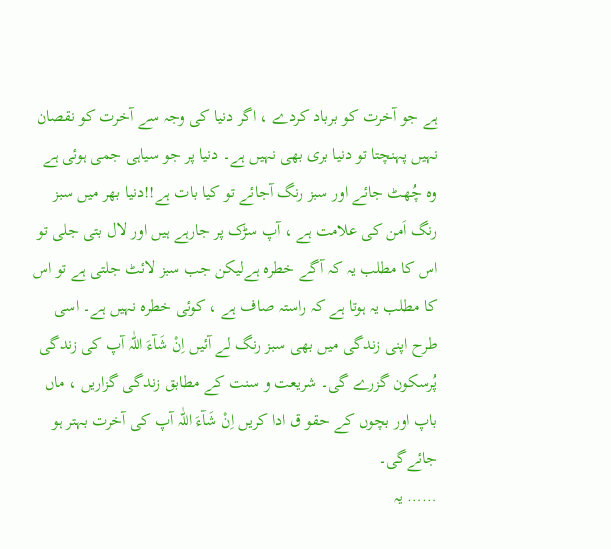ہے جو آخرت کو برباد کردے ، اگر دنیا کی وجہ سے آخرت کو نقصان نہیں پہنچتا تو دنیا بری بھی نہیں ہے۔ دنیا پر جو سیاہی جمی ہوئی ہے وہ چُھٹ جائے اور سبز رنگ آجائے تو کیا بات ہے!!دنیا بھر میں سبز رنگ اَمن کی علامت ہے ، آپ سڑک پر جارہے ہیں اور لال بتی جلی تو اس کا مطلب یہ کہ آگے خطرہ ہےلیکن جب سبز لائٹ جلتی ہے تو اس کا مطلب یہ ہوتا ہے کہ راستہ صاف ہے ، کوئی خطرہ نہیں ہے۔ اسی طرح اپنی زندگی میں بھی سبز رنگ لے آئیں اِنْ شَآءَ اللّٰہ آپ کی زندگی پُرسکون گزرے گی۔ شریعت و سنت کے مطابق زندگی گزاریں ، ماں باپ اور بچوں کے حقو ق ادا کریں اِنْ شَآءَ اللّٰہ آپ کی آخرت بہتر ہو جائےگی۔
…… یہ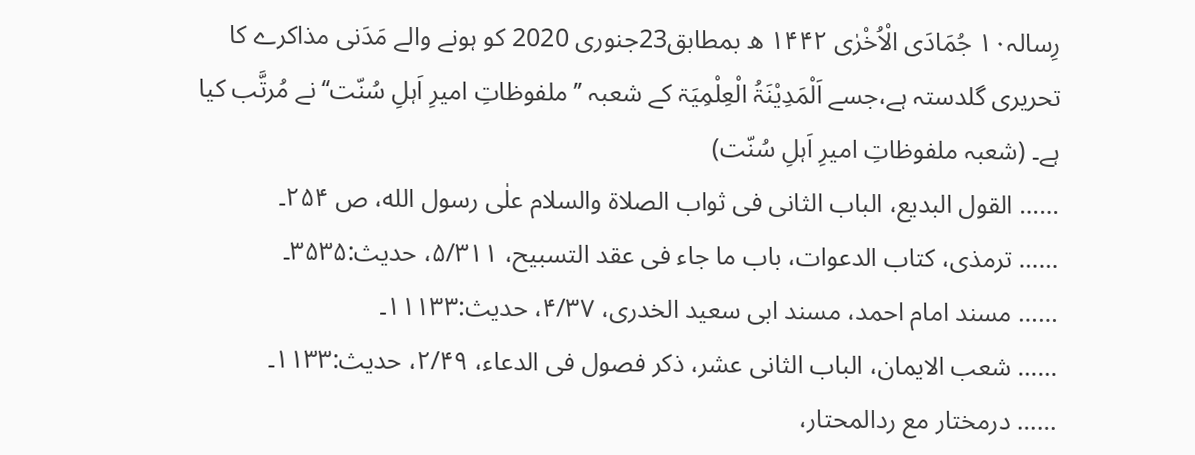رِسالہ۱۰ جُمَادَی الْاُخْرٰی ۱۴۴۲ ھ بمطابق23جنوری 2020 کو ہونے والے مَدَنی مذاکرے کا تحریری گلدستہ ہے،جسے اَلْمَدِیْنَۃُ الْعِلْمِیَۃ کے شعبہ ’’ملفوظاتِ امیرِ اَہلِ سُنّت‘‘نے مُرتَّب کیا ہے۔ (شعبہ ملفوظاتِ امیرِ اَہلِ سُنّت)
…… القول البدیع، الباب الثانی فی ثواب الصلاة والسلام علٰی رسول الله، ص ۲۵۴۔
…… ترمذی، کتاب الدعوات، باب ما جاء فی عقد التسبیح، ۵/۳۱۱، حدیث:۳۵۳۵۔
…… مسند امام احمد، مسند ابی سعید الخدری، ۴/۳۷، حدیث:۱۱۱۳۳۔
…… شعب الایمان، الباب الثانی عشر، ذکر فصول فی الدعاء، ۲/۴۹، حدیث:۱۱۳۳۔
…… درمختار مع ردالمحتار،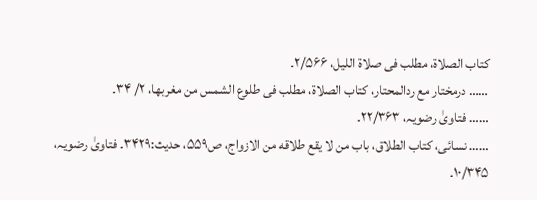کتاب الصلاة، مطلب فی صلاة اللیل، ۲/۵۶۶۔
…… درمختار مع ردالمحتار، کتاب الصلاة، مطلب فی طلوع الشمس من مغربها، ۲/ ۳۴۔
…… فتاویٰ رضویہ، ۲۲/۳۶۳۔
…… نسائی، کتاب الطلاق، باب من لا یقع طلاقه من الازواج، ص۵۵۹، حدیث:۳۴۲۹۔ فتاویٰ رضویہ، ۱۰/۳۴۵۔